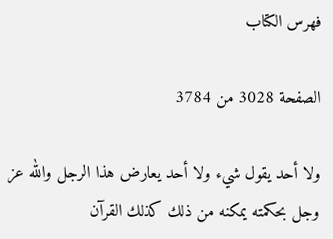فهرس الكتاب

الصفحة 3028 من 3784

ولا أحد يقول شيء ولا أحد يعارض هذا الرجل والله عز وجل بحكمته يمكنه من ذلك كذلك القرآن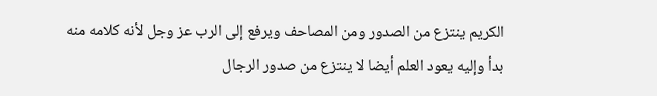الكريم ينتزع من الصدور ومن المصاحف ويرفع إلى الرب عز وجل لأنه كلامه منه بدأ وإليه يعود العلم أيضا لا ينتزع من صدور الرجال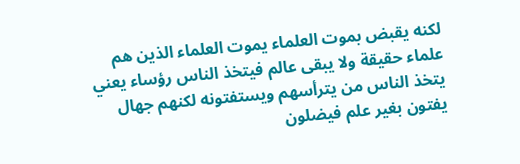لكنه يقبض بموت العلماء يموت العلماء الذين هم علماء حقيقة ولا يبقى عالم فيتخذ الناس رؤساء يعني يتخذ الناس من يترأسهم ويستفتونه لكنهم جهال يفتون بغير علم فيضلون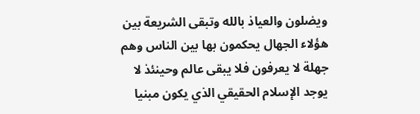ويضلون والعياذ بالله وتبقى الشريعة بين هؤلاء الجهال يحكمون بها بين الناس وهم جهلة لا يعرفون فلا يبقى عالم وحينئذ لا يوجد الإسلام الحقيقي الذي يكون مبنيا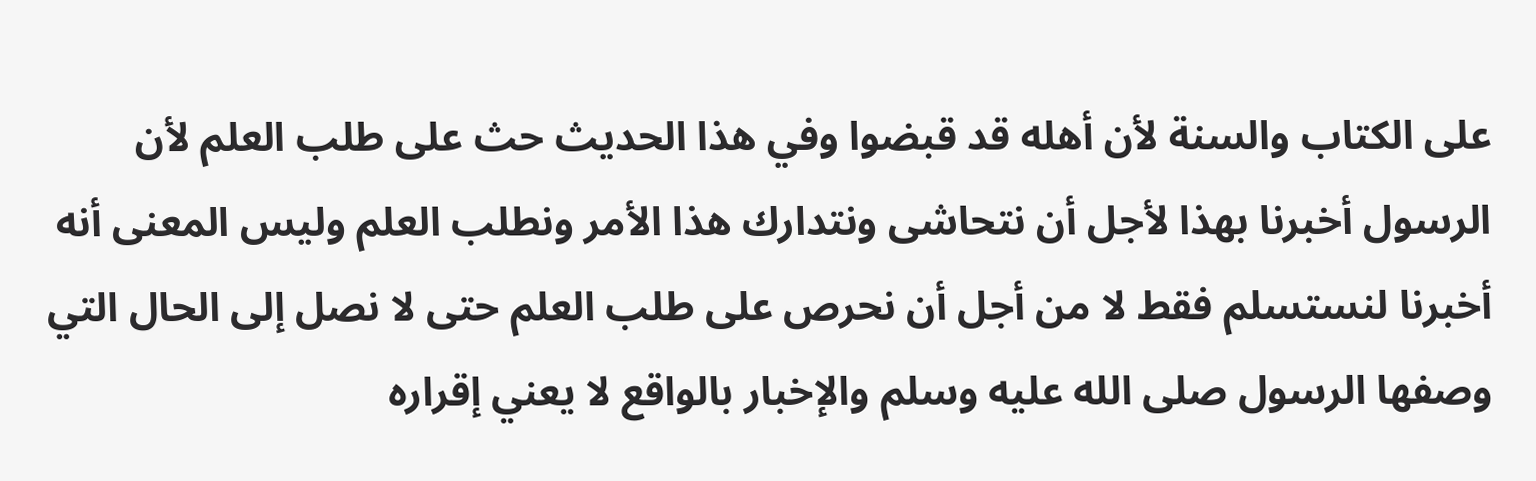على الكتاب والسنة لأن أهله قد قبضوا وفي هذا الحديث حث على طلب العلم لأن الرسول أخبرنا بهذا لأجل أن نتحاشى ونتدارك هذا الأمر ونطلب العلم وليس المعنى أنه أخبرنا لنستسلم فقط لا من أجل أن نحرص على طلب العلم حتى لا نصل إلى الحال التي وصفها الرسول صلى الله عليه وسلم والإخبار بالواقع لا يعني إقراره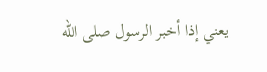يعني إذا أخبر الرسول صلى الله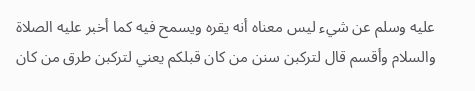عليه وسلم عن شيء ليس معناه أنه يقره ويسمح فيه كما أخبر عليه الصلاة والسلام وأقسم قال لتركبن سنن من كان قبلكم يعني لتركبن طرق من كان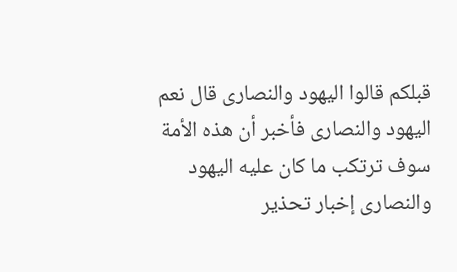قبلكم قالوا اليهود والنصارى قال نعم اليهود والنصارى فأخبر أن هذه الأمة سوف ترتكب ما كان عليه اليهود والنصارى إخبار تحذير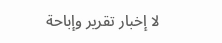لا إخبار تقرير وإباحة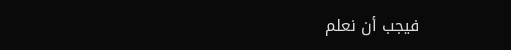فيجب أن نعلم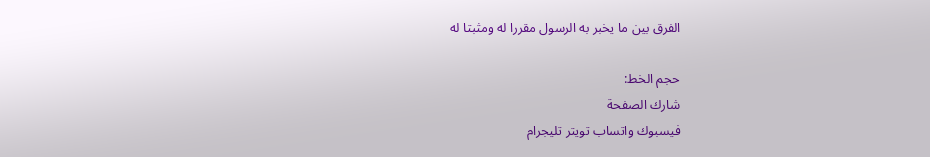الفرق بين ما يخبر به الرسول مقررا له ومثبتا له

حجم الخط:
شارك الصفحة
فيسبوك واتساب تويتر تليجرام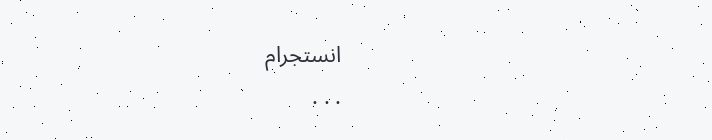انستجرام
. . .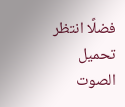فضلًا انتظر تحميل الصوت